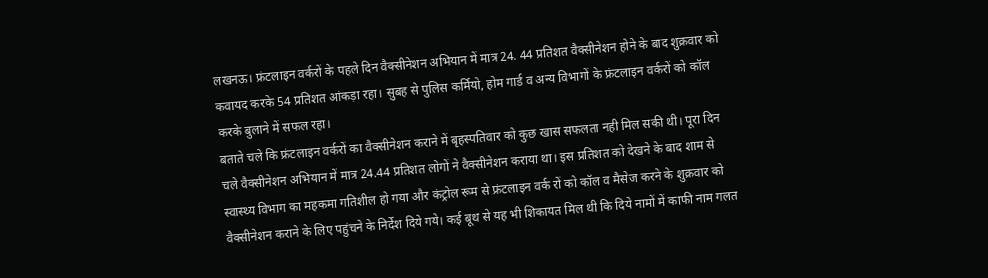लखनऊ। फ्रंटलाइन वर्करों के पहले दिन वैक्सीनेशन अभियान में मात्र 24. 44 प्रतिशत वैक्सीनेशन होने के बाद शुक्रवार को कवायद करके 54 प्रतिशत आंकड़ा रहा। सुबह से पुलिस कर्मियो, होम गार्ड व अन्य विभागों के फ्रंटलाइन वर्करों को कॉल करके बुलाने में सफल रहा।
बताते चले कि फ्रंटलाइन वर्करों का वैक्सीनेशन कराने में बृहस्पतिवार को कुछ खास सफलता नही मिल सकी थी। पूरा दिन चले वैक्सीनेशन अभियान में मात्र 24.44 प्रतिशत लोगों ने वैक्सीनेशन कराया था। इस प्रतिशत को देखने के बाद शाम से स्वास्थ्य विभाग का महकमा गतिशील हो गया और कंट्रोल रूम से फ्रंटलाइन वर्क रों को कॉल व मैसेज करने के शुक्रवार को वैक्सीनेशन कराने के लिए पहुंचने के निर्देश दिये गये। कई बूथ से यह भी शिकायत मिल थी कि दिये नामों में काफी नाम गलत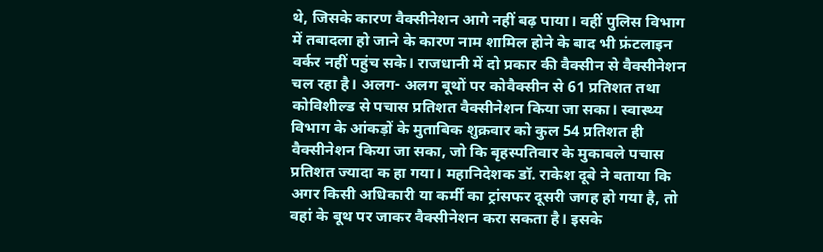थे, जिसके कारण वैक्सीनेशन आगे नहीं बढ़ पाया। वहीं पुलिस विभाग में तबादला हो जाने के कारण नाम शामिल होने के बाद भी फ्रंटलाइन वर्कर नहीं पहुंच सके। राजधानी में दो प्रकार की वैक्सीन से वैक्सीनेशन चल रहा है। अलग- अलग बूथों पर कोवैक्सीन से 61 प्रतिशत तथा कोविशील्ड से पचास प्रतिशत वैक्सीनेशन किया जा सका। स्वास्थ्य विभाग के आंकड़ों के मुताबिक शुक्रवार को कुल 54 प्रतिशत ही वैक्सीनेशन किया जा सका, जो कि बृहस्पतिवार के मुकाबले पचास प्रतिशत ज्यादा क हा गया। महानिदेशक डॉ. राकेश दूबे ने बताया कि अगर किसी अधिकारी या कर्मी का ट्रांसफर दूसरी जगह हो गया है, तो वहां के बूथ पर जाकर वैक्सीनेशन करा सकता है। इसके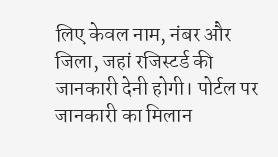लिए केवल नाम, नंबर और जिला, जहां रजिस्टर्ड की जानकारी देनी होगी। पोर्टल पर जानकारी का मिलान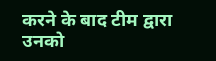करने के बाद टीम द्वारा उनको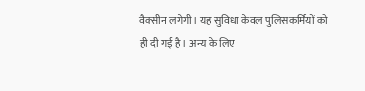वैक्सीन लगेगी। यह सुविधा केवल पुलिसकर्मियों को ही दी गई है। अन्य के लिए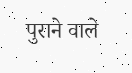पुराने वाले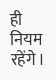ही नियम रहेंगे।